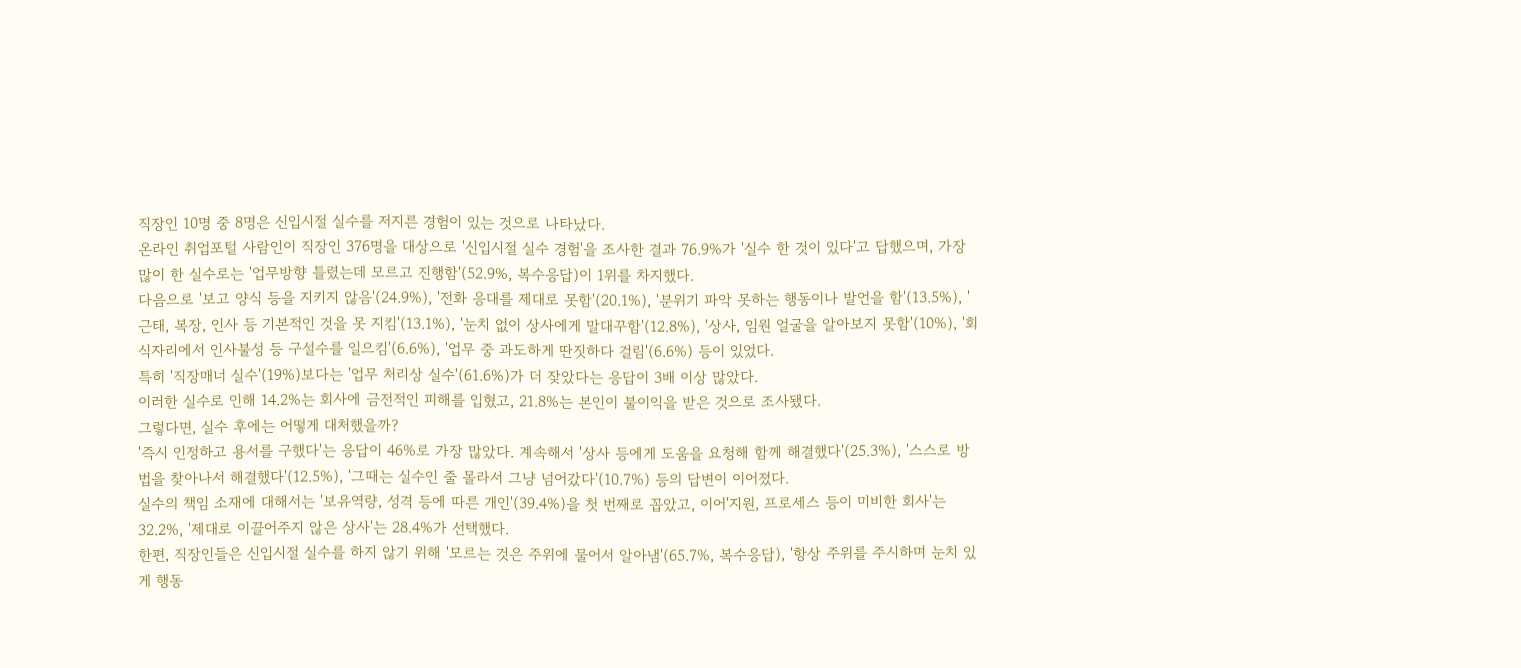직장인 10명 중 8명은 신입시절 실수를 저지른 경험이 있는 것으로 나타났다.
온라인 취업포털 사람인이 직장인 376명을 대상으로 '신입시절 실수 경험'을 조사한 결과 76.9%가 '실수 한 것이 있다'고 답했으며, 가장 많이 한 실수로는 '업무방향 틀렸는데 모르고 진행함'(52.9%, 복수응답)이 1위를 차지했다.
다음으로 '보고 양식 등을 지키지 않음'(24.9%), '전화 응대를 제대로 못함'(20.1%), '분위기 파악 못하는 행동이나 발언을 함'(13.5%), '근태, 복장, 인사 등 기본적인 것을 못 지킴'(13.1%), '눈치 없이 상사에게 말대꾸함'(12.8%), '상사, 임원 얼굴을 알아보지 못함'(10%), '회식자리에서 인사불성 등 구설수를 일으킴'(6.6%), '업무 중 과도하게 딴짓하다 걸림'(6.6%) 등이 있었다.
특히 '직장매너 실수'(19%)보다는 '업무 처리상 실수'(61.6%)가 더 잦았다는 응답이 3배 이상 많았다.
이러한 실수로 인해 14.2%는 회사에 금전적인 피해를 입혔고, 21.8%는 본인이 불이익을 받은 것으로 조사됐다.
그렇다면, 실수 후에는 어떻게 대처했을까?
'즉시 인정하고 용서를 구했다'는 응답이 46%로 가장 많았다. 계속해서 '상사 등에게 도움을 요청해 함께 해결했다'(25.3%), '스스로 방법을 찾아나서 해결했다'(12.5%), '그때는 실수인 줄 몰라서 그냥 넘어갔다'(10.7%) 등의 답변이 이어졌다.
실수의 책임 소재에 대해서는 '보유역량, 성격 등에 따른 개인'(39.4%)을 첫 번째로 꼽았고, 이어'지원, 프로세스 등이 미비한 회사'는 32.2%, '제대로 이끌어주지 않은 상사'는 28.4%가 선택했다.
한편, 직장인들은 신입시절 실수를 하지 않기 위해 '모르는 것은 주위에 물어서 알아냄'(65.7%, 복수응답), '항상 주위를 주시하며 눈치 있게 행동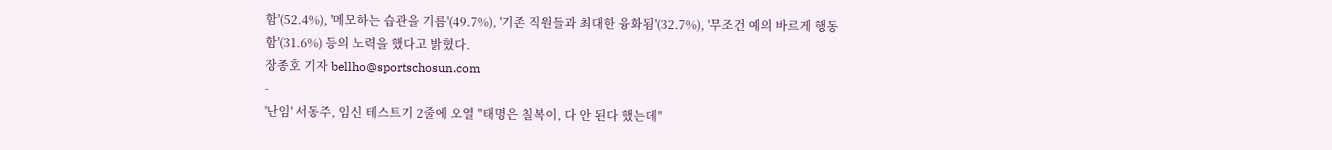함'(52.4%), '메모하는 습관을 기름'(49.7%), '기존 직원들과 최대한 융화됨'(32.7%), '무조건 예의 바르게 행동함'(31.6%) 등의 노력을 했다고 밝혔다.
장종호 기자 bellho@sportschosun.com
-
'난임' 서동주, 임신 테스트기 2줄에 오열 "태명은 칠복이, 다 안 된다 했는데"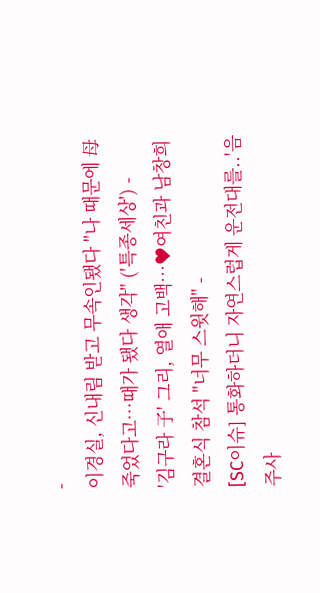-
이경실, 신내림 받고 무속인됐다 "나 때문에 母 죽었다고…때가 됐다 생각" ('특종세상') -
'김구라 子' 그리, 열애 고백…♥여친과 남창희 결혼식 참석 "너무 스윗해" -
[SC이슈] 통화하더니 자연스럽게 운전대를..'음주사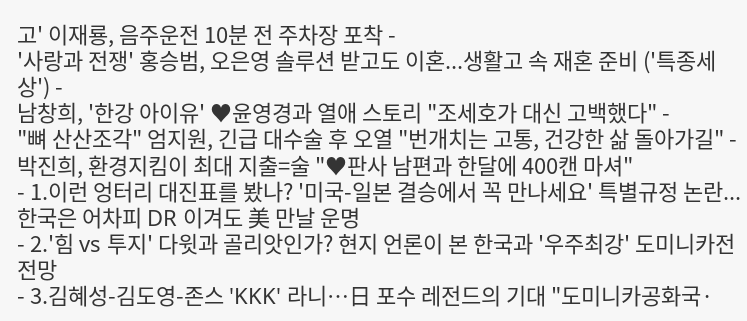고' 이재룡, 음주운전 10분 전 주차장 포착 -
'사랑과 전쟁' 홍승범, 오은영 솔루션 받고도 이혼...생활고 속 재혼 준비 ('특종세상') -
남창희, '한강 아이유' ♥윤영경과 열애 스토리 "조세호가 대신 고백했다" -
"뼈 산산조각" 엄지원, 긴급 대수술 후 오열 "번개치는 고통, 건강한 삶 돌아가길" -
박진희, 환경지킴이 최대 지출=술 "♥판사 남편과 한달에 400캔 마셔"
- 1.이런 엉터리 대진표를 봤나? '미국-일본 결승에서 꼭 만나세요' 특별규정 논란...한국은 어차피 DR 이겨도 美 만날 운명
- 2.'힘 vs 투지' 다윗과 골리앗인가? 현지 언론이 본 한국과 '우주최강' 도미니카전 전망
- 3.김혜성-김도영-존스 'KKK' 라니…日 포수 레전드의 기대 "도미니카공화국·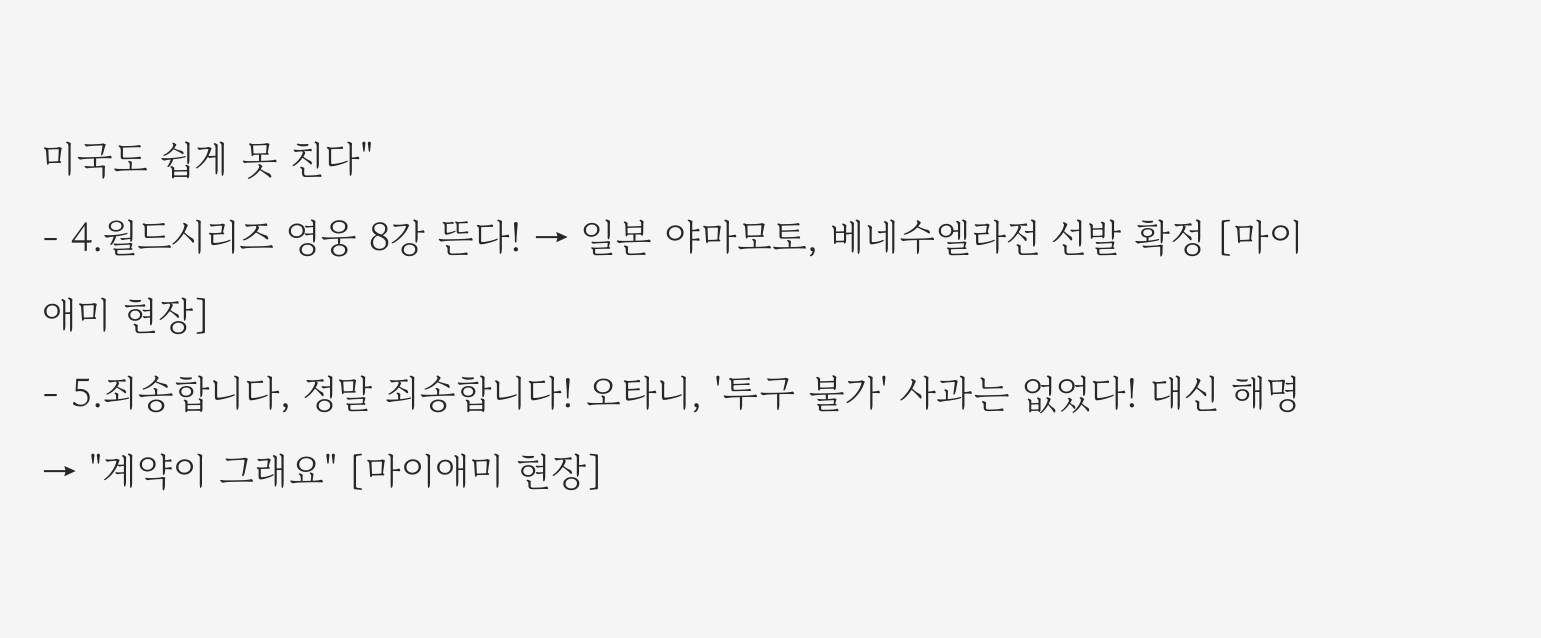미국도 쉽게 못 친다"
- 4.월드시리즈 영웅 8강 뜬다! → 일본 야마모토, 베네수엘라전 선발 확정 [마이애미 현장]
- 5.죄송합니다, 정말 죄송합니다! 오타니, '투구 불가' 사과는 없었다! 대신 해명 → "계약이 그래요" [마이애미 현장]